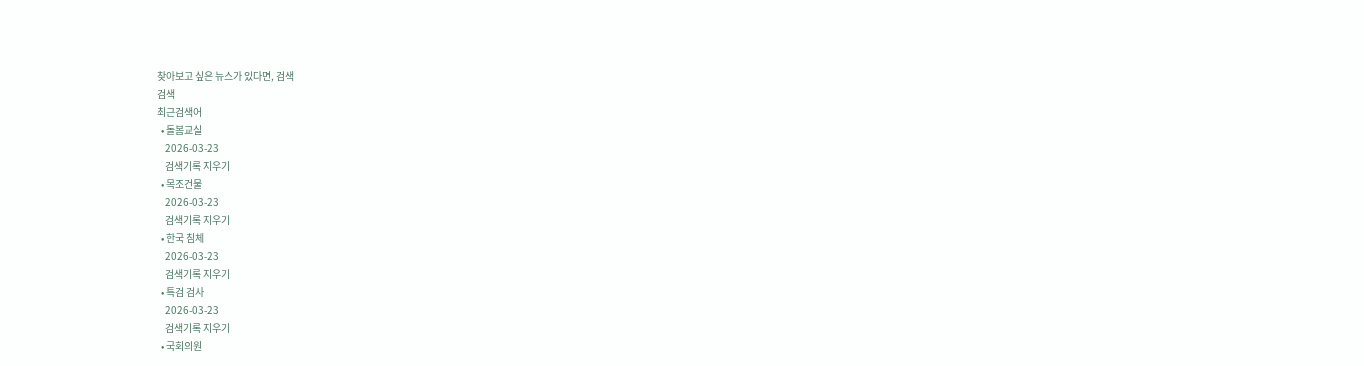찾아보고 싶은 뉴스가 있다면, 검색
검색
최근검색어
  • 돌봄교실
    2026-03-23
    검색기록 지우기
  • 목조건물
    2026-03-23
    검색기록 지우기
  • 한국 침체
    2026-03-23
    검색기록 지우기
  • 특검 검사
    2026-03-23
    검색기록 지우기
  • 국회의원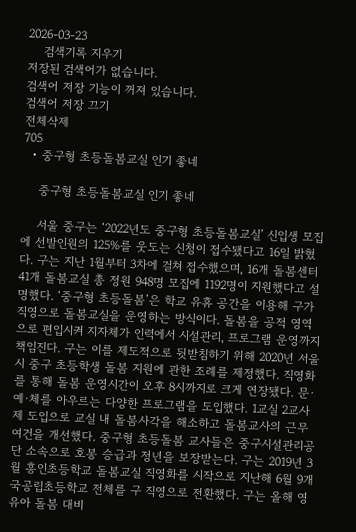2026-03-23
    검색기록 지우기
저장된 검색어가 없습니다.
검색어 저장 기능이 꺼져 있습니다.
검색어 저장 끄기
전체삭제
705
  • 중구형 초등돌봄교실 인기 좋네

    중구형 초등돌봄교실 인기 좋네

    서울 중구는 ‘2022년도 중구형 초등돌봄교실’ 신입생 모집에 선발인원의 125%를 웃도는 신청이 접수됐다고 16일 밝혔다. 구는 지난 1월부터 3차에 걸쳐 접수했으며, 16개 돌봄센터 41개 돌봄교실 총 정원 948명 모집에 1192명이 지원했다고 설명했다. ‘중구형 초등돌봄’은 학교 유휴 공간을 이용해 구가 직영으로 돌봄교실을 운영하는 방식이다. 돌봄을 공적 영역으로 편입시켜 지자체가 인력에서 시설관리, 프로그램 운영까지 책임진다. 구는 이를 제도적으로 뒷받침하기 위해 2020년 서울시 중구 초등학생 돌봄 지원에 관한 조례를 제정했다. 직영화를 통해 돌봄 운영시간이 오후 8시까지로 크게 연장됐다. 문·예·체를 아우르는 다양한 프로그램을 도입했다. 1교실 2교사제 도입으로 교실 내 돌봄사각을 해소하고 돌봄교사의 근무 여건을 개선했다. 중구형 초등돌봄 교사들은 중구시설관리공단 소속으로 호봉 승급과 정년을 보장받는다. 구는 2019년 3월 흥인초등학교 돌봄교실 직영화를 시작으로 지난해 6월 9개 국공립초등학교 전체를 구 직영으로 전환했다. 구는 올해 영유아 돌봄 대비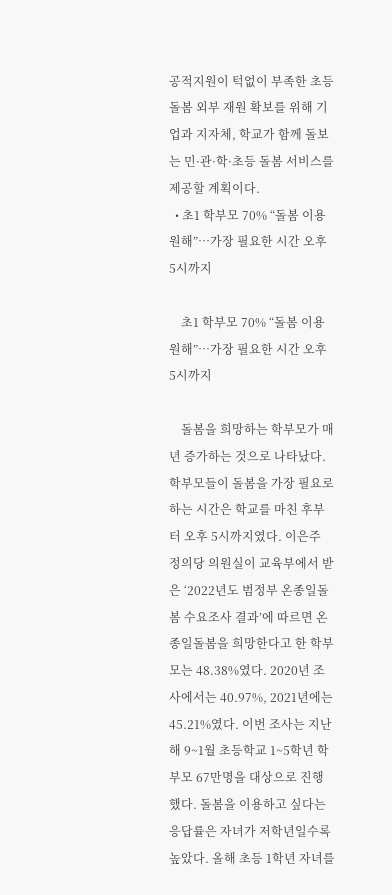공적지원이 턱없이 부족한 초등 돌봄 외부 재원 확보를 위해 기업과 지자체, 학교가 함께 돌보는 민·관·학·초등 돌봄 서비스를 제공할 계획이다.
  • 초1 학부모 70% “돌봄 이용 원해”…가장 필요한 시간 오후 5시까지

    초1 학부모 70% “돌봄 이용 원해”…가장 필요한 시간 오후 5시까지

    돌봄을 희망하는 학부모가 매년 증가하는 것으로 나타났다. 학부모들이 돌봄을 가장 필요로 하는 시간은 학교를 마친 후부터 오후 5시까지였다. 이은주 정의당 의원실이 교육부에서 받은 ‘2022년도 범정부 온종일돌봄 수요조사 결과’에 따르면 온종일돌봄을 희망한다고 한 학부모는 48.38%였다. 2020년 조사에서는 40.97%, 2021년에는 45.21%였다. 이번 조사는 지난해 9~1월 초등학교 1~5학년 학부모 67만명을 대상으로 진행했다. 돌봄을 이용하고 싶다는 응답률은 자녀가 저학년일수록 높았다. 올해 초등 1학년 자녀를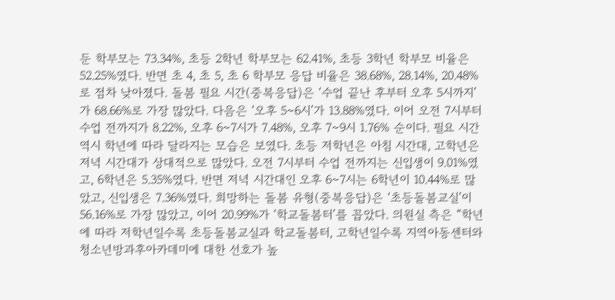둔 학부모는 73.34%, 초등 2학년 학부모는 62.41%, 초등 3학년 학부모 비율은 52.25%였다. 반면 초 4, 초 5, 초 6 학부모 응답 비율은 38.68%, 28.14%, 20.48%로 점차 낮아졌다. 돌봄 필요 시간(중복응답)은 ‘수업 끝난 후부터 오후 5시까지’가 68.66%로 가장 많았다. 다음은 ‘오후 5~6시’가 13.88%였다. 이어 오전 7시부터 수업 전까지가 8.22%, 오후 6~7시가 7.48%, 오후 7~9시 1.76% 순이다. 필요 시간 역시 학년에 따라 달라지는 모습은 보였다. 초등 저학년은 아침 시간대, 고학년은 저녁 시간대가 상대적으로 많았다. 오전 7시부터 수업 전까지는 신입생이 9.01%였고, 6학년은 5.35%였다. 반면 저녁 시간대인 오후 6~7시는 6학년이 10.44%로 많았고, 신입생은 7.36%였다. 희망하는 돌봄 유형(중복응답)은 ‘초등돌봄교실’이 56.16%로 가장 많았고, 이어 20.99%가 ‘학교돌봄터’를 꼽았다. 의원실 측은 “학년에 따라 저학년일수록 초등돌봄교실과 학교돌봄터, 고학년일수록 지역아동센터와 청소년방과후아카데미에 대한 선호가 높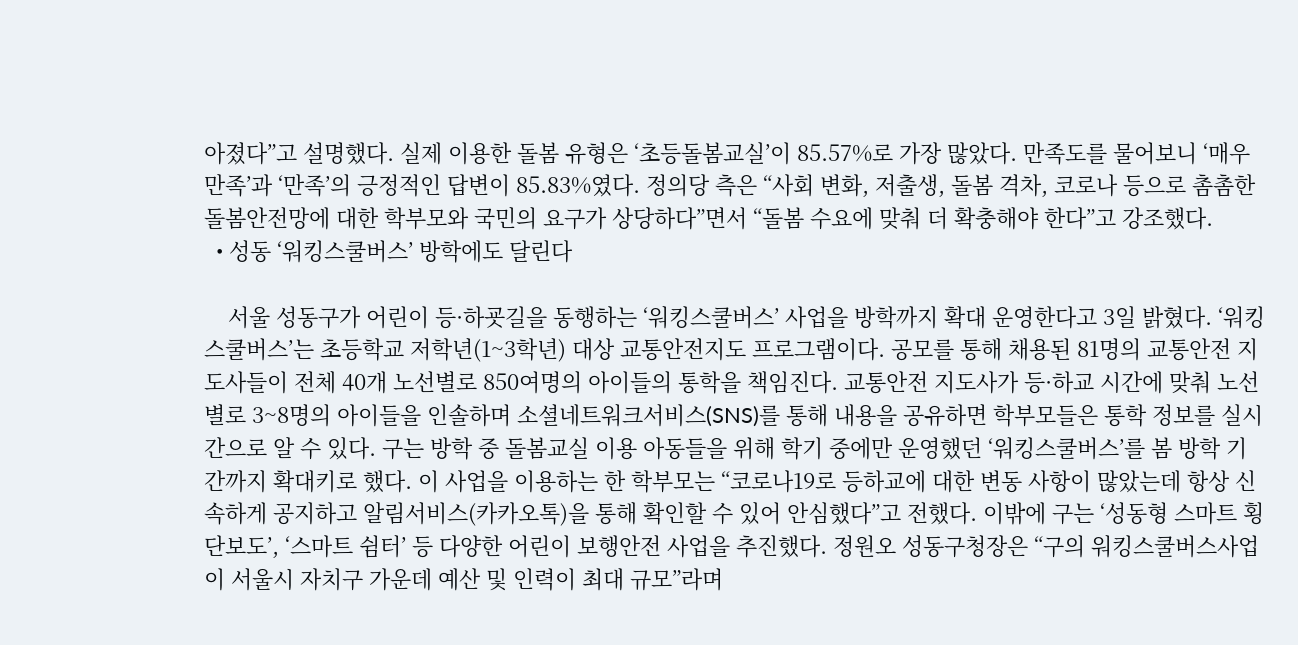아졌다”고 설명했다. 실제 이용한 돌봄 유형은 ‘초등돌봄교실’이 85.57%로 가장 많았다. 만족도를 물어보니 ‘매우 만족’과 ‘만족’의 긍정적인 답변이 85.83%였다. 정의당 측은 “사회 변화, 저출생, 돌봄 격차, 코로나 등으로 촘촘한 돌봄안전망에 대한 학부모와 국민의 요구가 상당하다”면서 “돌봄 수요에 맞춰 더 확충해야 한다”고 강조했다.
  • 성동 ‘워킹스쿨버스’ 방학에도 달린다

    서울 성동구가 어린이 등·하굣길을 동행하는 ‘워킹스쿨버스’ 사업을 방학까지 확대 운영한다고 3일 밝혔다. ‘워킹스쿨버스’는 초등학교 저학년(1~3학년) 대상 교통안전지도 프로그램이다. 공모를 통해 채용된 81명의 교통안전 지도사들이 전체 40개 노선별로 850여명의 아이들의 통학을 책임진다. 교통안전 지도사가 등·하교 시간에 맞춰 노선별로 3~8명의 아이들을 인솔하며 소셜네트워크서비스(SNS)를 통해 내용을 공유하면 학부모들은 통학 정보를 실시간으로 알 수 있다. 구는 방학 중 돌봄교실 이용 아동들을 위해 학기 중에만 운영했던 ‘워킹스쿨버스’를 봄 방학 기간까지 확대키로 했다. 이 사업을 이용하는 한 학부모는 “코로나19로 등하교에 대한 변동 사항이 많았는데 항상 신속하게 공지하고 알림서비스(카카오톡)을 통해 확인할 수 있어 안심했다”고 전했다. 이밖에 구는 ‘성동형 스마트 횡단보도’, ‘스마트 쉼터’ 등 다양한 어린이 보행안전 사업을 추진했다. 정원오 성동구청장은 “구의 워킹스쿨버스사업이 서울시 자치구 가운데 예산 및 인력이 최대 규모”라며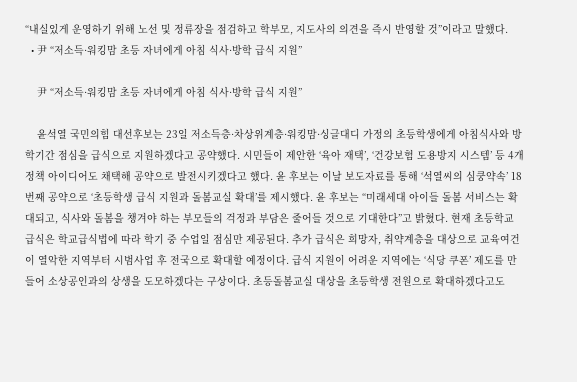“내실있게 운영하기 위해 노선 및 정류장을 점검하고 학부모, 지도사의 의견을 즉시 반영할 것”이라고 말했다.
  • 尹 “저소득·워킹맘 초등 자녀에게 아침 식사·방학 급식 지원”

    尹 “저소득·워킹맘 초등 자녀에게 아침 식사·방학 급식 지원”

    윤석열 국민의힘 대선후보는 23일 저소득층·차상위계층·워킹맘·싱글대디 가정의 초등학생에게 아침식사와 방학기간 점심을 급식으로 지원하겠다고 공약했다. 시민들이 제안한 ‘육아 재택’, ‘건강보험 도용방지 시스템’ 등 4개 정책 아이디어도 채택해 공약으로 발전시키겠다고 했다. 윤 후보는 이날 보도자료를 통해 ‘석열씨의 심쿵약속’ 18번째 공약으로 ‘초등학생 급식 지원과 돌봄교실 확대’를 제시했다. 윤 후보는 “미래세대 아이들 돌봄 서비스는 확대되고, 식사와 돌봄을 챙겨야 하는 부모들의 걱정과 부담은 줄어들 것으로 기대한다”고 밝혔다. 현재 초등학교 급식은 학교급식법에 따라 학기 중 수업일 점심만 제공된다. 추가 급식은 희망자, 취약계층을 대상으로 교육여건이 열악한 지역부터 시범사업 후 전국으로 확대할 예정이다. 급식 지원이 어려운 지역에는 ‘식당 쿠폰’ 제도를 만들어 소상공인과의 상생을 도모하겠다는 구상이다. 초등돌봄교실 대상을 초등학생 전원으로 확대하겠다고도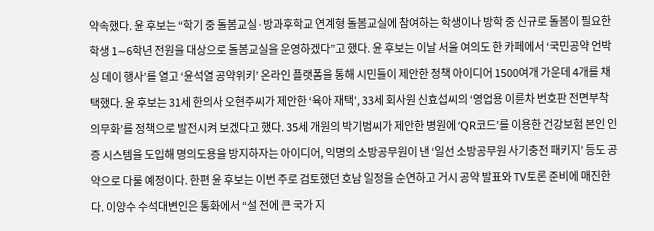약속했다. 윤 후보는 “학기 중 돌봄교실·방과후학교 연계형 돌봄교실에 참여하는 학생이나 방학 중 신규로 돌봄이 필요한 학생 1∼6학년 전원을 대상으로 돌봄교실을 운영하겠다”고 했다. 윤 후보는 이날 서울 여의도 한 카페에서 ‘국민공약 언박싱 데이 행사’를 열고 ‘윤석열 공약위키’ 온라인 플랫폼을 통해 시민들이 제안한 정책 아이디어 1500여개 가운데 4개를 채택했다. 윤 후보는 31세 한의사 오현주씨가 제안한 ‘육아 재택’, 33세 회사원 신효섭씨의 ‘영업용 이륜차 번호판 전면부착 의무화’를 정책으로 발전시켜 보겠다고 했다. 35세 개원의 박기범씨가 제안한 병원에 ‘QR코드’를 이용한 건강보험 본인 인증 시스템을 도입해 명의도용을 방지하자는 아이디어, 익명의 소방공무원이 낸 ‘일선 소방공무원 사기충전 패키지’ 등도 공약으로 다룰 예정이다. 한편 윤 후보는 이번 주로 검토했던 호남 일정을 순연하고 거시 공약 발표와 TV토론 준비에 매진한다. 이양수 수석대변인은 통화에서 “설 전에 큰 국가 지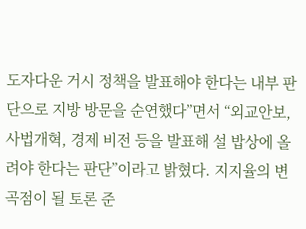도자다운 거시 정책을 발표해야 한다는 내부 판단으로 지방 방문을 순연했다”면서 “외교안보, 사법개혁, 경제 비전 등을 발표해 설 밥상에 올려야 한다는 판단”이라고 밝혔다. 지지율의 변곡점이 될 토론 준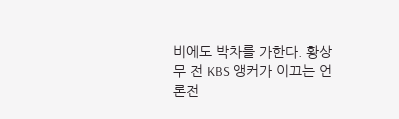비에도 박차를 가한다. 황상무 전 KBS 앵커가 이끄는 언론전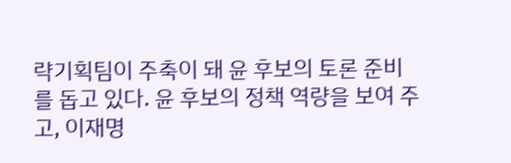략기획팀이 주축이 돼 윤 후보의 토론 준비를 돕고 있다. 윤 후보의 정책 역량을 보여 주고, 이재명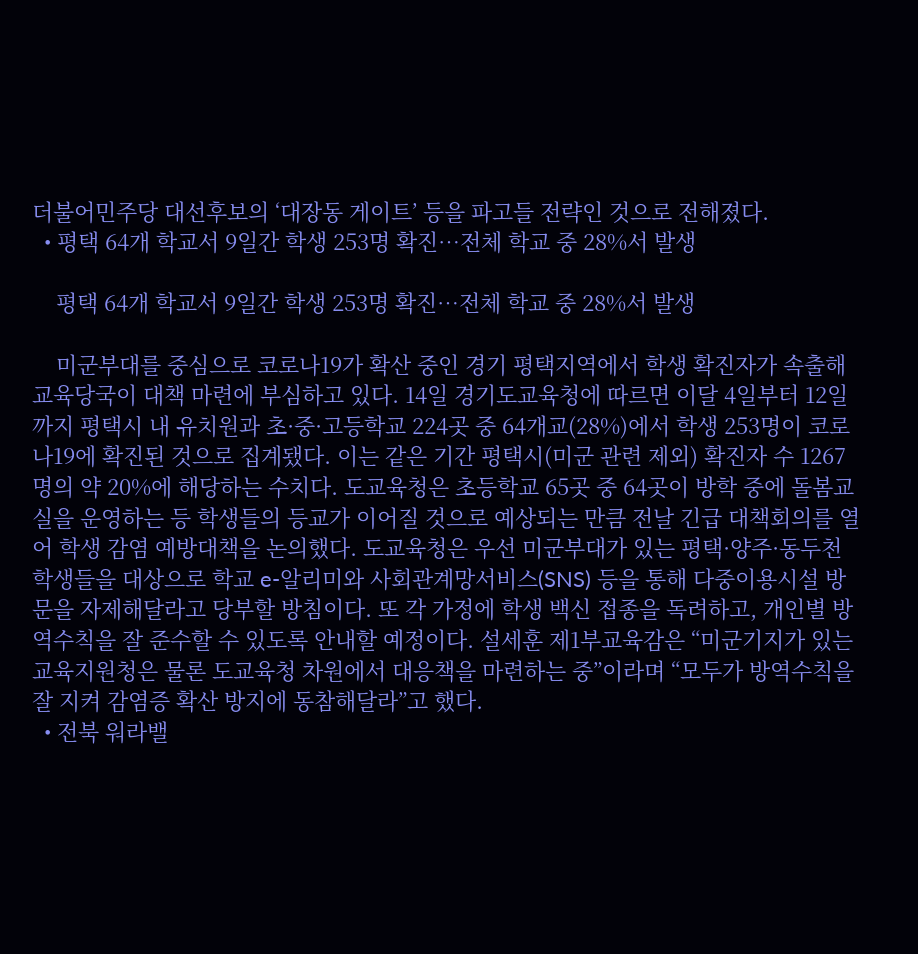더불어민주당 대선후보의 ‘대장동 게이트’ 등을 파고들 전략인 것으로 전해졌다.
  • 평택 64개 학교서 9일간 학생 253명 확진…전체 학교 중 28%서 발생

    평택 64개 학교서 9일간 학생 253명 확진…전체 학교 중 28%서 발생

    미군부대를 중심으로 코로나19가 확산 중인 경기 평택지역에서 학생 확진자가 속출해 교육당국이 대책 마련에 부심하고 있다. 14일 경기도교육청에 따르면 이달 4일부터 12일까지 평택시 내 유치원과 초·중·고등학교 224곳 중 64개교(28%)에서 학생 253명이 코로나19에 확진된 것으로 집계됐다. 이는 같은 기간 평택시(미군 관련 제외) 확진자 수 1267명의 약 20%에 해당하는 수치다. 도교육청은 초등학교 65곳 중 64곳이 방학 중에 돌봄교실을 운영하는 등 학생들의 등교가 이어질 것으로 예상되는 만큼 전날 긴급 대책회의를 열어 학생 감염 예방대책을 논의했다. 도교육청은 우선 미군부대가 있는 평택·양주·동두천 학생들을 대상으로 학교 e-알리미와 사회관계망서비스(SNS) 등을 통해 다중이용시설 방문을 자제해달라고 당부할 방침이다. 또 각 가정에 학생 백신 접종을 독려하고, 개인별 방역수칙을 잘 준수할 수 있도록 안내할 예정이다. 설세훈 제1부교육감은 “미군기지가 있는 교육지원청은 물론 도교육청 차원에서 대응책을 마련하는 중”이라며 “모두가 방역수칙을 잘 지켜 감염증 확산 방지에 동참해달라”고 했다.
  • 전북 워라밸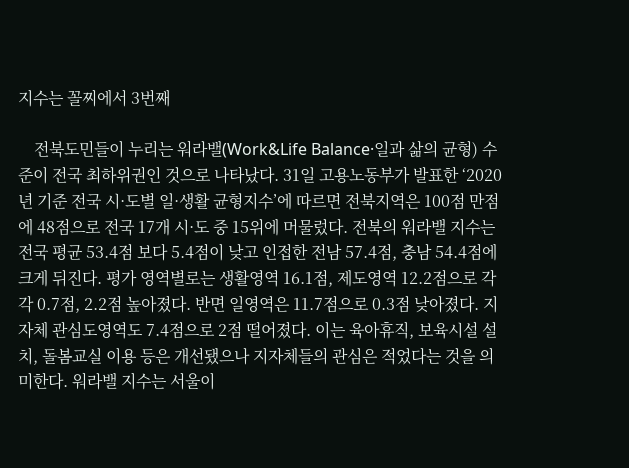지수는 꼴찌에서 3번째

    전북도민들이 누리는 워라밸(Work&Life Balance·일과 삶의 균형) 수준이 전국 최하위권인 것으로 나타났다. 31일 고용노동부가 발표한 ‘2020년 기준 전국 시·도별 일·생활 균형지수’에 따르면 전북지역은 100점 만점에 48점으로 전국 17개 시·도 중 15위에 머물렀다. 전북의 워라밸 지수는 전국 평균 53.4점 보다 5.4점이 낮고 인접한 전남 57.4점, 충남 54.4점에 크게 뒤진다. 평가 영역별로는 생활영역 16.1점, 제도영역 12.2점으로 각각 0.7점, 2.2점 높아졌다. 반면 일영역은 11.7점으로 0.3점 낮아졌다. 지자체 관심도영역도 7.4점으로 2점 떨어졌다. 이는 육아휴직, 보육시설 설치, 돌봄교실 이용 등은 개선됐으나 지자체들의 관심은 적었다는 것을 의미한다. 워라밸 지수는 서울이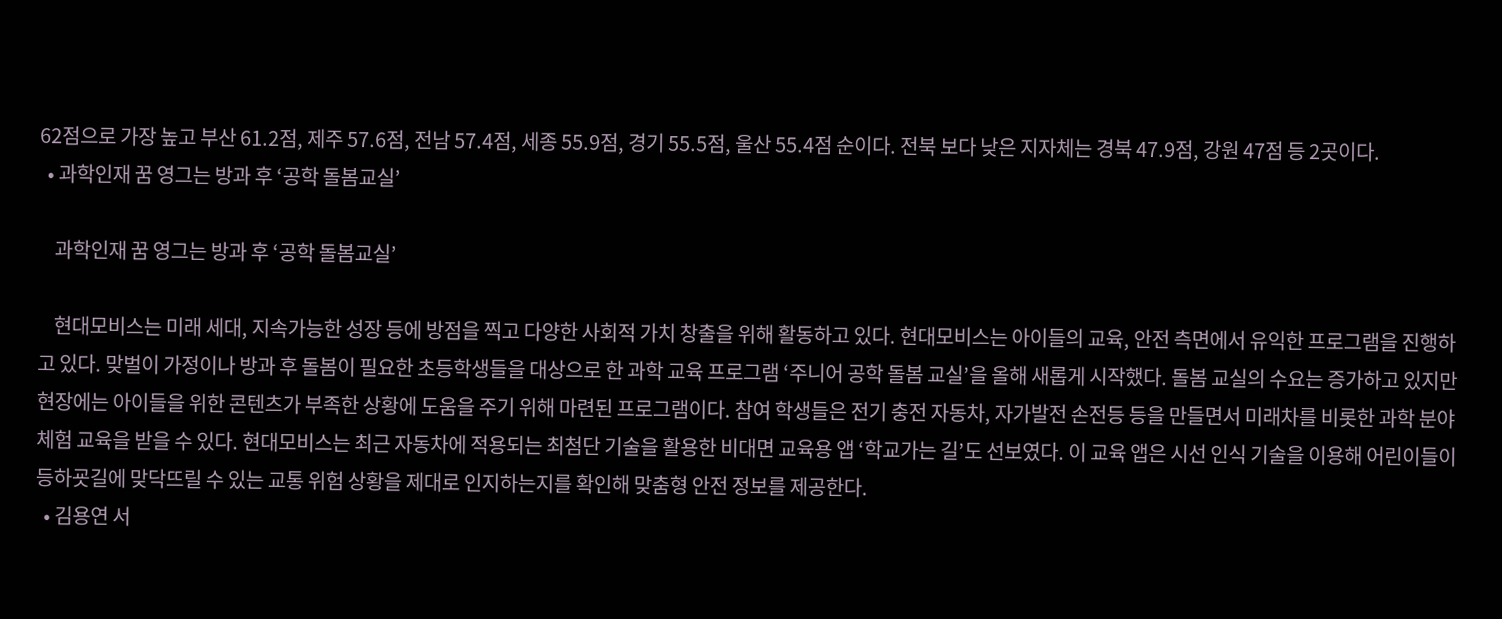62점으로 가장 높고 부산 61.2점, 제주 57.6점, 전남 57.4점, 세종 55.9점, 경기 55.5점, 울산 55.4점 순이다. 전북 보다 낮은 지자체는 경북 47.9점, 강원 47점 등 2곳이다.
  • 과학인재 꿈 영그는 방과 후 ‘공학 돌봄교실’

    과학인재 꿈 영그는 방과 후 ‘공학 돌봄교실’

    현대모비스는 미래 세대, 지속가능한 성장 등에 방점을 찍고 다양한 사회적 가치 창출을 위해 활동하고 있다. 현대모비스는 아이들의 교육, 안전 측면에서 유익한 프로그램을 진행하고 있다. 맞벌이 가정이나 방과 후 돌봄이 필요한 초등학생들을 대상으로 한 과학 교육 프로그램 ‘주니어 공학 돌봄 교실’을 올해 새롭게 시작했다. 돌봄 교실의 수요는 증가하고 있지만 현장에는 아이들을 위한 콘텐츠가 부족한 상황에 도움을 주기 위해 마련된 프로그램이다. 참여 학생들은 전기 충전 자동차, 자가발전 손전등 등을 만들면서 미래차를 비롯한 과학 분야 체험 교육을 받을 수 있다. 현대모비스는 최근 자동차에 적용되는 최첨단 기술을 활용한 비대면 교육용 앱 ‘학교가는 길’도 선보였다. 이 교육 앱은 시선 인식 기술을 이용해 어린이들이 등하굣길에 맞닥뜨릴 수 있는 교통 위험 상황을 제대로 인지하는지를 확인해 맞춤형 안전 정보를 제공한다.
  • 김용연 서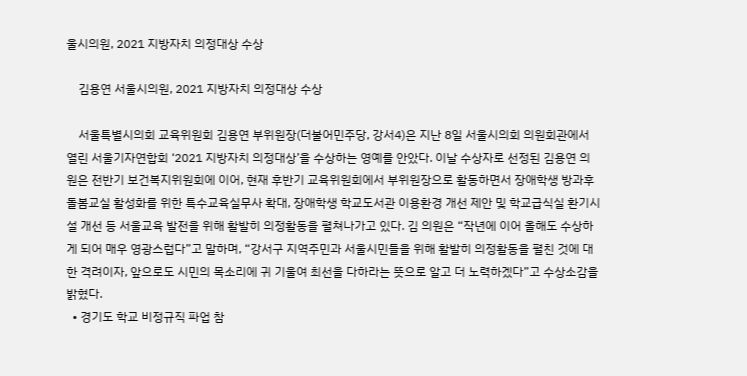울시의원, 2021 지방자치 의정대상 수상

    김용연 서울시의원, 2021 지방자치 의정대상 수상

    서울특별시의회 교육위원회 김용연 부위원장(더불어민주당, 강서4)은 지난 8일 서울시의회 의원회관에서 열린 서울기자연합회 ‘2021 지방자치 의정대상’을 수상하는 영예를 안았다. 이날 수상자로 선정된 김용연 의원은 전반기 보건복지위원회에 이어, 현재 후반기 교육위원회에서 부위원장으로 활동하면서 장애학생 방과후 돌봄교실 활성화를 위한 특수교육실무사 확대, 장애학생 학교도서관 이용환경 개선 제안 및 학교급식실 환기시설 개선 등 서울교육 발전을 위해 활발히 의정활동을 펼쳐나가고 있다. 김 의원은 “작년에 이어 올해도 수상하게 되어 매우 영광스럽다”고 말하며, “강서구 지역주민과 서울시민들을 위해 활발히 의정활동을 펼친 것에 대한 격려이자, 앞으로도 시민의 목소리에 귀 기울여 최선을 다하라는 뜻으로 알고 더 노력하겠다”고 수상소감을 밝혔다.
  • 경기도 학교 비정규직 파업 참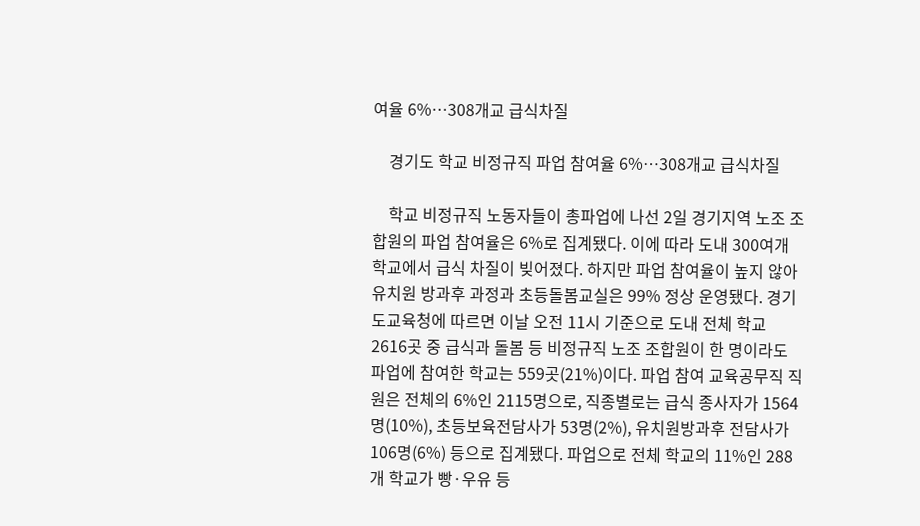여율 6%…308개교 급식차질

    경기도 학교 비정규직 파업 참여율 6%…308개교 급식차질

    학교 비정규직 노동자들이 총파업에 나선 2일 경기지역 노조 조합원의 파업 참여율은 6%로 집계됐다. 이에 따라 도내 300여개 학교에서 급식 차질이 빚어졌다. 하지만 파업 참여율이 높지 않아 유치원 방과후 과정과 초등돌봄교실은 99% 정상 운영됐다. 경기도교육청에 따르면 이날 오전 11시 기준으로 도내 전체 학교 2616곳 중 급식과 돌봄 등 비정규직 노조 조합원이 한 명이라도 파업에 참여한 학교는 559곳(21%)이다. 파업 참여 교육공무직 직원은 전체의 6%인 2115명으로, 직종별로는 급식 종사자가 1564명(10%), 초등보육전담사가 53명(2%), 유치원방과후 전담사가 106명(6%) 등으로 집계됐다. 파업으로 전체 학교의 11%인 288개 학교가 빵·우유 등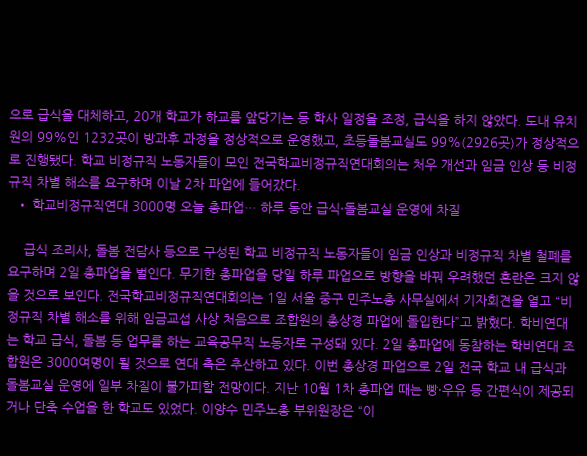으로 급식을 대체하고, 20개 학교가 하교를 앞당기는 등 학사 일정을 조정, 급식을 하지 않았다. 도내 유치원의 99%인 1232곳이 방과후 과정을 정상적으로 운영했고, 초등돌봄교실도 99%(2926곳)가 정상적으로 진행됐다. 학교 비정규직 노동자들이 모인 전국학교비정규직연대회의는 처우 개선과 임금 인상 등 비정규직 차별 해소를 요구하며 이날 2차 파업에 들어갔다.
  • 학교비정규직연대 3000명 오늘 총파업… 하루 동안 급식·돌봄교실 운영에 차질

    급식 조리사, 돌봄 전담사 등으로 구성된 학교 비정규직 노동자들이 임금 인상과 비정규직 차별 철폐를 요구하며 2일 총파업을 벌인다. 무기한 총파업을 당일 하루 파업으로 방향을 바꿔 우려했던 혼란은 크지 않을 것으로 보인다. 전국학교비정규직연대회의는 1일 서울 중구 민주노총 사무실에서 기자회견을 열고 “비정규직 차별 해소를 위해 임금교섭 사상 처음으로 조합원의 총상경 파업에 돌입한다”고 밝혔다. 학비연대는 학교 급식, 돌봄 등 업무를 하는 교육공무직 노동자로 구성돼 있다. 2일 총파업에 동참하는 학비연대 조합원은 3000여명이 될 것으로 연대 측은 추산하고 있다. 이번 총상경 파업으로 2일 전국 학교 내 급식과 돌봄교실 운영에 일부 차질이 불가피할 전망이다. 지난 10월 1차 총파업 때는 빵·우유 등 간편식이 제공되거나 단축 수업을 한 학교도 있었다. 이양수 민주노총 부위원장은 “이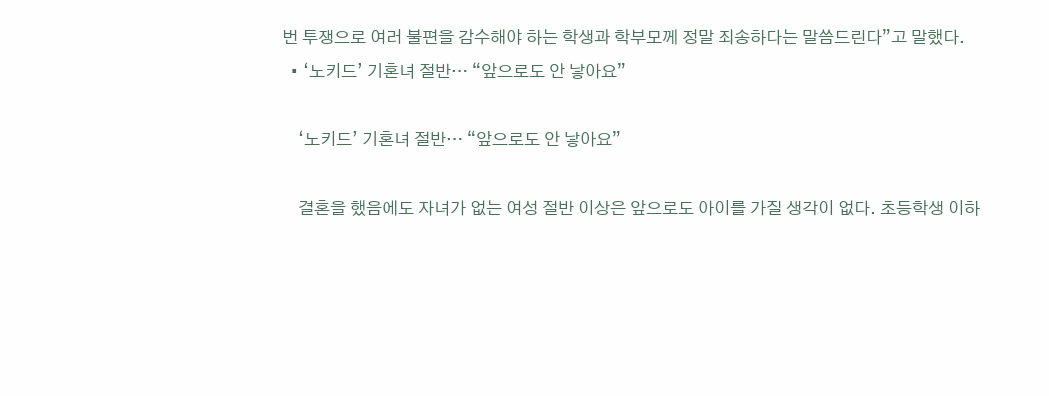번 투쟁으로 여러 불편을 감수해야 하는 학생과 학부모께 정말 죄송하다는 말씀드린다”고 말했다.
  • ‘노키드’ 기혼녀 절반… “앞으로도 안 낳아요”

    ‘노키드’ 기혼녀 절반… “앞으로도 안 낳아요”

    결혼을 했음에도 자녀가 없는 여성 절반 이상은 앞으로도 아이를 가질 생각이 없다. 초등학생 이하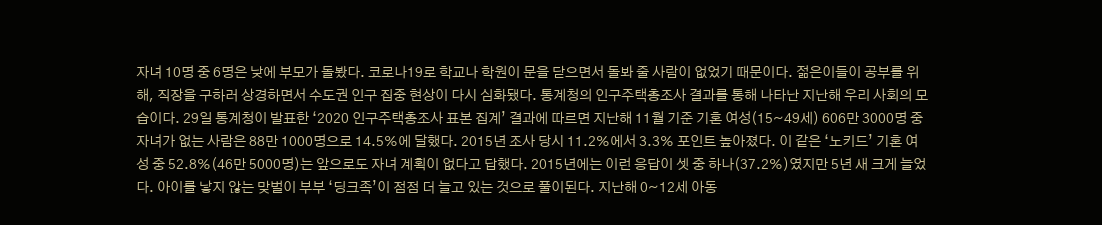자녀 10명 중 6명은 낮에 부모가 돌봤다. 코로나19로 학교나 학원이 문을 닫으면서 돌봐 줄 사람이 없었기 때문이다. 젊은이들이 공부를 위해, 직장을 구하러 상경하면서 수도권 인구 집중 현상이 다시 심화됐다. 통계청의 인구주택총조사 결과를 통해 나타난 지난해 우리 사회의 모습이다. 29일 통계청이 발표한 ‘2020 인구주택총조사 표본 집계’ 결과에 따르면 지난해 11월 기준 기혼 여성(15~49세) 606만 3000명 중 자녀가 없는 사람은 88만 1000명으로 14.5%에 달했다. 2015년 조사 당시 11.2%에서 3.3% 포인트 높아졌다. 이 같은 ‘노키드’ 기혼 여성 중 52.8%(46만 5000명)는 앞으로도 자녀 계획이 없다고 답했다. 2015년에는 이런 응답이 셋 중 하나(37.2%)였지만 5년 새 크게 늘었다. 아이를 낳지 않는 맞벌이 부부 ‘딩크족’이 점점 더 늘고 있는 것으로 풀이된다. 지난해 0~12세 아동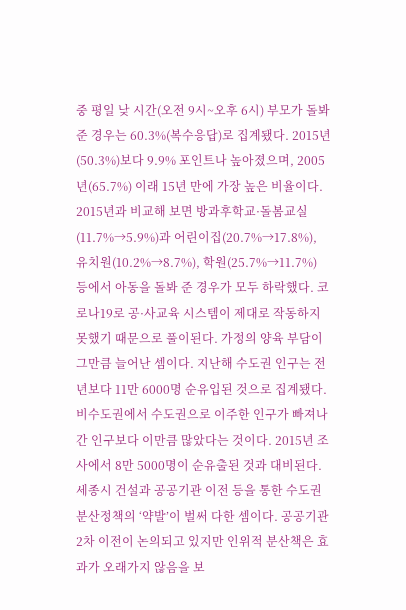중 평일 낮 시간(오전 9시~오후 6시) 부모가 돌봐 준 경우는 60.3%(복수응답)로 집계됐다. 2015년(50.3%)보다 9.9% 포인트나 높아졌으며, 2005년(65.7%) 이래 15년 만에 가장 높은 비율이다. 2015년과 비교해 보면 방과후학교·돌봄교실(11.7%→5.9%)과 어린이집(20.7%→17.8%), 유치원(10.2%→8.7%), 학원(25.7%→11.7%) 등에서 아동을 돌봐 준 경우가 모두 하락했다. 코로나19로 공·사교육 시스템이 제대로 작동하지 못했기 때문으로 풀이된다. 가정의 양육 부담이 그만큼 늘어난 셈이다. 지난해 수도권 인구는 전년보다 11만 6000명 순유입된 것으로 집계됐다. 비수도권에서 수도권으로 이주한 인구가 빠져나간 인구보다 이만큼 많았다는 것이다. 2015년 조사에서 8만 5000명이 순유출된 것과 대비된다. 세종시 건설과 공공기관 이전 등을 통한 수도권 분산정책의 ‘약발’이 벌써 다한 셈이다. 공공기관 2차 이전이 논의되고 있지만 인위적 분산책은 효과가 오래가지 않음을 보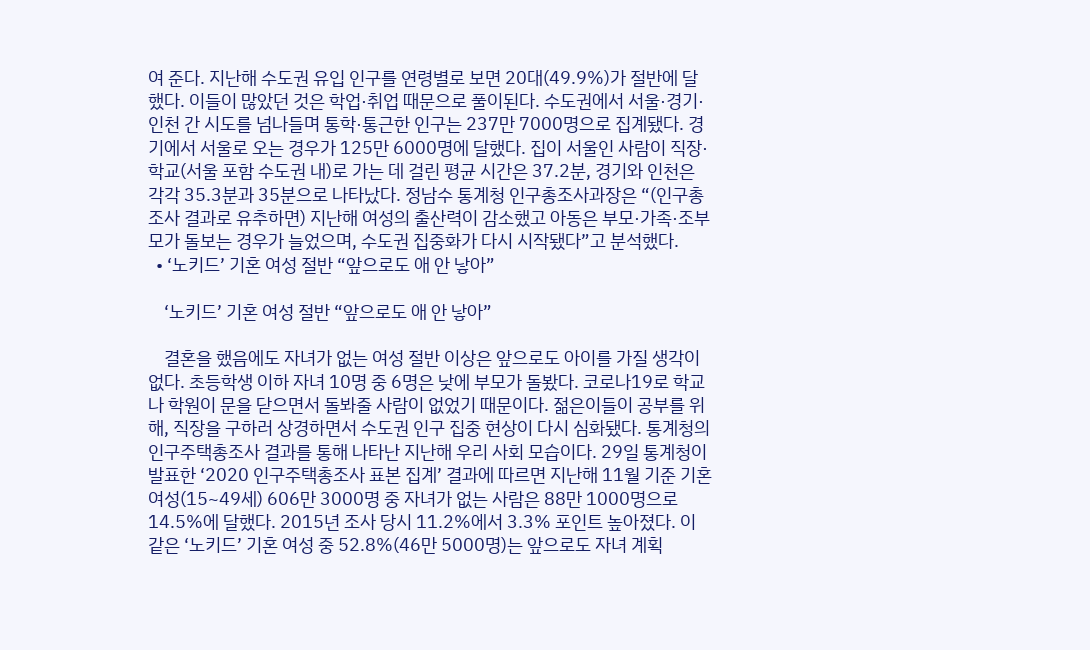여 준다. 지난해 수도권 유입 인구를 연령별로 보면 20대(49.9%)가 절반에 달했다. 이들이 많았던 것은 학업·취업 때문으로 풀이된다. 수도권에서 서울·경기·인천 간 시도를 넘나들며 통학·통근한 인구는 237만 7000명으로 집계됐다. 경기에서 서울로 오는 경우가 125만 6000명에 달했다. 집이 서울인 사람이 직장·학교(서울 포함 수도권 내)로 가는 데 걸린 평균 시간은 37.2분, 경기와 인천은 각각 35.3분과 35분으로 나타났다. 정남수 통계청 인구총조사과장은 “(인구총조사 결과로 유추하면) 지난해 여성의 출산력이 감소했고 아동은 부모·가족·조부모가 돌보는 경우가 늘었으며, 수도권 집중화가 다시 시작됐다”고 분석했다.
  • ‘노키드’ 기혼 여성 절반 “앞으로도 애 안 낳아”

    ‘노키드’ 기혼 여성 절반 “앞으로도 애 안 낳아”

    결혼을 했음에도 자녀가 없는 여성 절반 이상은 앞으로도 아이를 가질 생각이 없다. 초등학생 이하 자녀 10명 중 6명은 낮에 부모가 돌봤다. 코로나19로 학교나 학원이 문을 닫으면서 돌봐줄 사람이 없었기 때문이다. 젊은이들이 공부를 위해, 직장을 구하러 상경하면서 수도권 인구 집중 현상이 다시 심화됐다. 통계청의 인구주택총조사 결과를 통해 나타난 지난해 우리 사회 모습이다. 29일 통계청이 발표한 ‘2020 인구주택총조사 표본 집계’ 결과에 따르면 지난해 11월 기준 기혼여성(15~49세) 606만 3000명 중 자녀가 없는 사람은 88만 1000명으로 14.5%에 달했다. 2015년 조사 당시 11.2%에서 3.3% 포인트 높아졌다. 이 같은 ‘노키드’ 기혼 여성 중 52.8%(46만 5000명)는 앞으로도 자녀 계획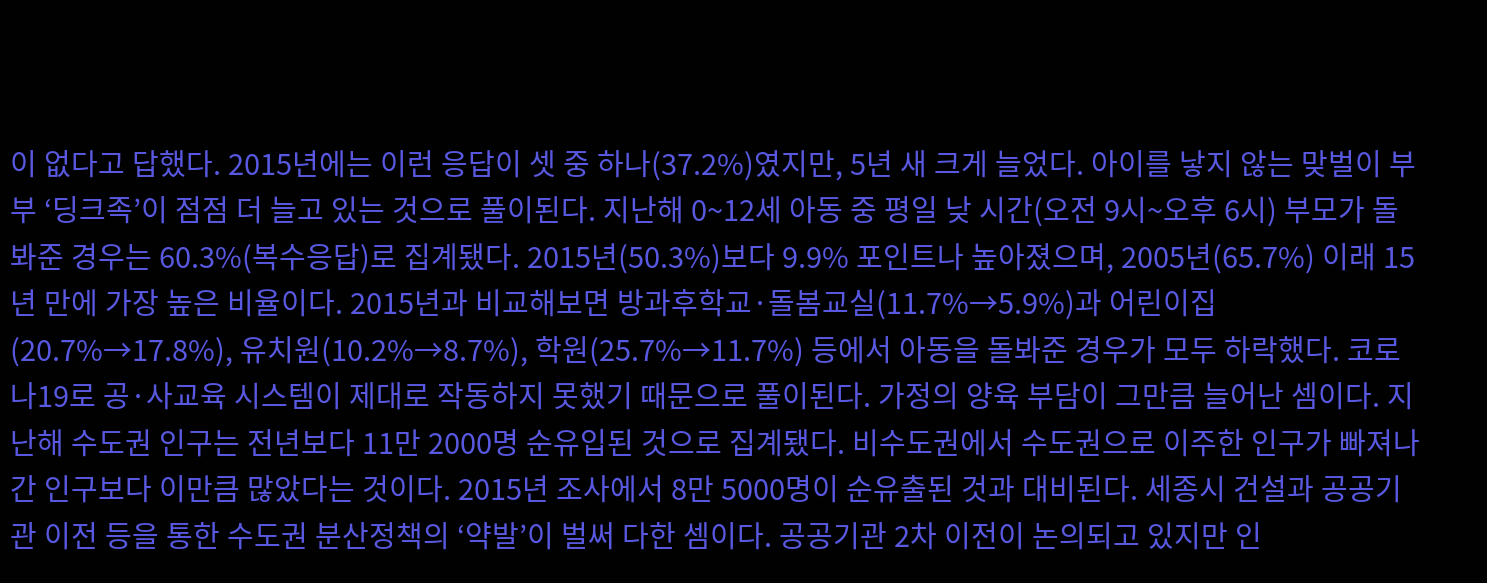이 없다고 답했다. 2015년에는 이런 응답이 셋 중 하나(37.2%)였지만, 5년 새 크게 늘었다. 아이를 낳지 않는 맞벌이 부부 ‘딩크족’이 점점 더 늘고 있는 것으로 풀이된다. 지난해 0~12세 아동 중 평일 낮 시간(오전 9시~오후 6시) 부모가 돌봐준 경우는 60.3%(복수응답)로 집계됐다. 2015년(50.3%)보다 9.9% 포인트나 높아졌으며, 2005년(65.7%) 이래 15년 만에 가장 높은 비율이다. 2015년과 비교해보면 방과후학교·돌봄교실(11.7%→5.9%)과 어린이집(20.7%→17.8%), 유치원(10.2%→8.7%), 학원(25.7%→11.7%) 등에서 아동을 돌봐준 경우가 모두 하락했다. 코로나19로 공·사교육 시스템이 제대로 작동하지 못했기 때문으로 풀이된다. 가정의 양육 부담이 그만큼 늘어난 셈이다. 지난해 수도권 인구는 전년보다 11만 2000명 순유입된 것으로 집계됐다. 비수도권에서 수도권으로 이주한 인구가 빠져나간 인구보다 이만큼 많았다는 것이다. 2015년 조사에서 8만 5000명이 순유출된 것과 대비된다. 세종시 건설과 공공기관 이전 등을 통한 수도권 분산정책의 ‘약발’이 벌써 다한 셈이다. 공공기관 2차 이전이 논의되고 있지만 인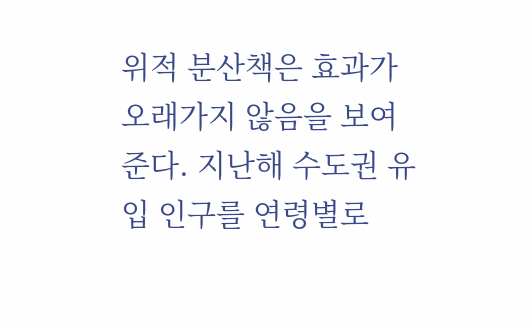위적 분산책은 효과가 오래가지 않음을 보여준다. 지난해 수도권 유입 인구를 연령별로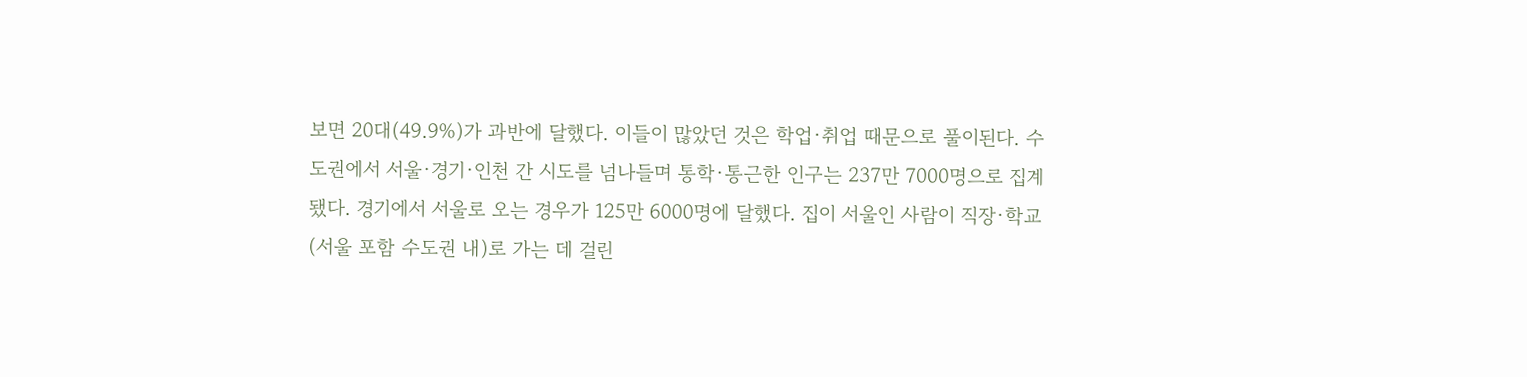보면 20대(49.9%)가 과반에 달했다. 이들이 많았던 것은 학업·취업 때문으로 풀이된다. 수도권에서 서울·경기·인천 간 시도를 넘나들며 통학·통근한 인구는 237만 7000명으로 집계됐다. 경기에서 서울로 오는 경우가 125만 6000명에 달했다. 집이 서울인 사람이 직장·학교(서울 포함 수도권 내)로 가는 데 걸린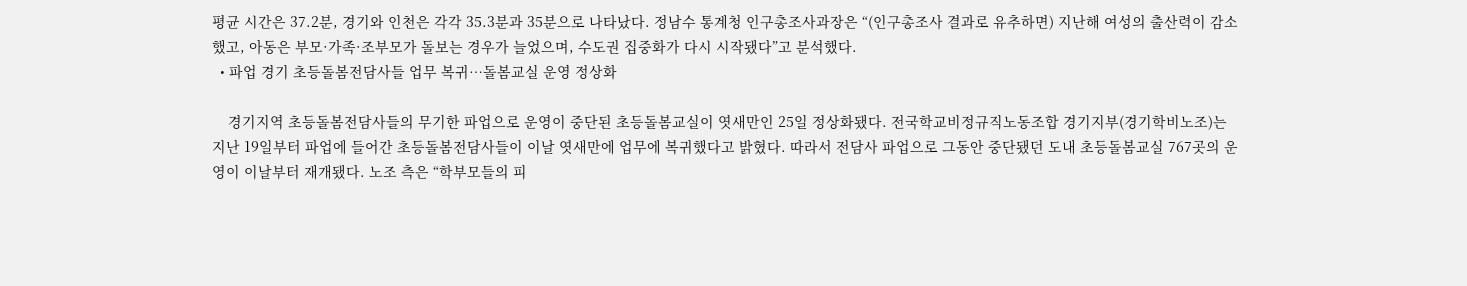평균 시간은 37.2분, 경기와 인천은 각각 35.3분과 35분으로 나타났다. 정남수 통계청 인구총조사과장은 “(인구총조사 결과로 유추하면) 지난해 여성의 출산력이 감소했고, 아동은 부모·가족·조부모가 돌보는 경우가 늘었으며, 수도권 집중화가 다시 시작됐다”고 분석했다.
  • 파업 경기 초등돌봄전담사들 업무 복귀…돌봄교실 운영 정상화

    경기지역 초등돌봄전담사들의 무기한 파업으로 운영이 중단된 초등돌봄교실이 엿새만인 25일 정상화됐다. 전국학교비정규직노동조합 경기지부(경기학비노조)는 지난 19일부터 파업에 들어간 초등돌봄전담사들이 이날 엿새만에 업무에 복귀했다고 밝혔다. 따라서 전담사 파업으로 그동안 중단됐던 도내 초등돌봄교실 767곳의 운영이 이날부터 재개됐다. 노조 측은 “학부모들의 피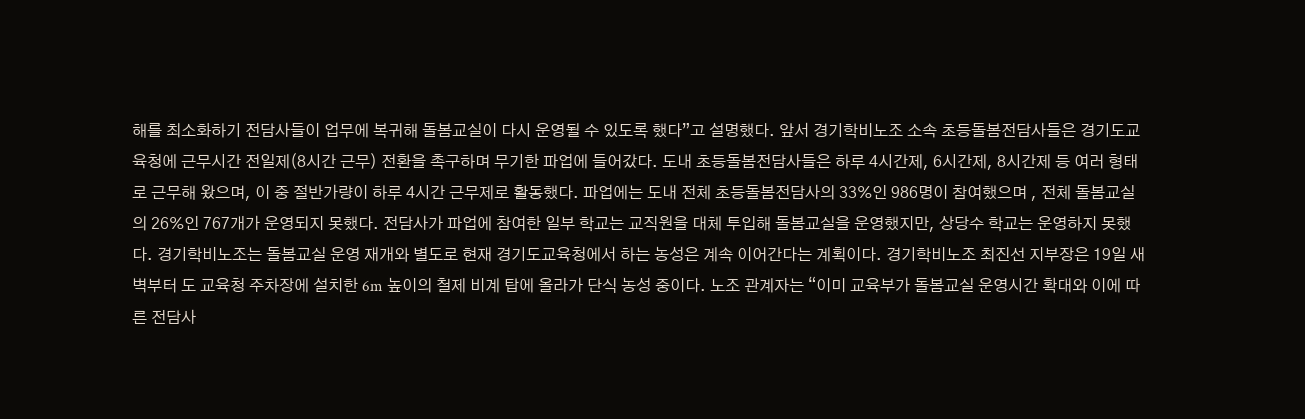해를 최소화하기 전담사들이 업무에 복귀해 돌봄교실이 다시 운영될 수 있도록 했다”고 설명했다. 앞서 경기학비노조 소속 초등돌봄전담사들은 경기도교육청에 근무시간 전일제(8시간 근무) 전환을 촉구하며 무기한 파업에 들어갔다. 도내 초등돌봄전담사들은 하루 4시간제, 6시간제, 8시간제 등 여러 형태로 근무해 왔으며, 이 중 절반가량이 하루 4시간 근무제로 활동했다. 파업에는 도내 전체 초등돌봄전담사의 33%인 986명이 참여했으며 , 전체 돌봄교실의 26%인 767개가 운영되지 못했다. 전담사가 파업에 참여한 일부 학교는 교직원을 대체 투입해 돌봄교실을 운영했지만, 상당수 학교는 운영하지 못했다. 경기학비노조는 돌봄교실 운영 재개와 별도로 현재 경기도교육청에서 하는 농성은 계속 이어간다는 계획이다. 경기학비노조 최진선 지부장은 19일 새벽부터 도 교육청 주차장에 설치한 6m 높이의 철제 비계 탑에 올라가 단식 농성 중이다. 노조 관계자는 “이미 교육부가 돌봄교실 운영시간 확대와 이에 따른 전담사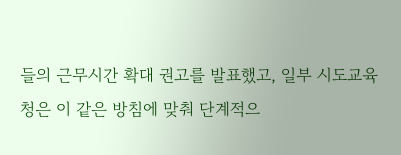들의 근무시간 확대 권고를 발표했고, 일부 시도교육청은 이 같은 방침에 맞춰 단계적으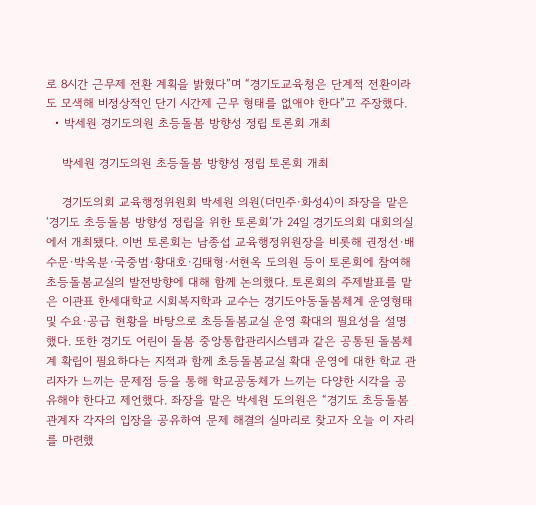로 8시간 근무제 전환 계획을 밝혔다”며 “경기도교육청은 단계적 전환이라도 모색해 비정상적인 단기 시간제 근무 형태를 없애야 한다”고 주장했다.
  • 박세원 경기도의원 초등돌봄 방향성 정립 토론회 개최

    박세원 경기도의원 초등돌봄 방향성 정립 토론회 개최

    경기도의회 교육행정위원회 박세원 의원(더민주·화성4)이 좌장을 맡은 ‘경기도 초등돌봄 방향성 정립을 위한 토론회’가 24일 경기도의회 대회의실에서 개최됐다. 이번 토론회는 남종섭 교육행정위원장을 비롯해 권정선·배수문·박옥분·국중범·황대호·김태형·서현옥 도의원 등이 토론회에 참여해 초등돌봄교실의 발전방향에 대해 함께 논의했다. 토론회의 주제발표를 맡은 이관표 한세대학교 시회복지학과 교수는 경기도아동돌봄체계 운영형태 및 수요·공급 현황을 바탕으로 초등돌봄교실 운영 확대의 필요성을 설명했다. 또한 경기도 어린이 돌봄 중앙통합관리시스템과 같은 공통된 돌봄체계 확립이 필요하다는 지적과 함께 초등돌봄교실 확대 운영에 대한 학교 관리자가 느끼는 문제점 등을 통해 학교공동체가 느끼는 다양한 시각을 공유해야 한다고 제언했다. 좌장을 맡은 박세원 도의원은 “경기도 초등돌봄 관계자 각자의 입장을 공유하여 문제 해결의 실마리로 찾고자 오늘 이 자리를 마련했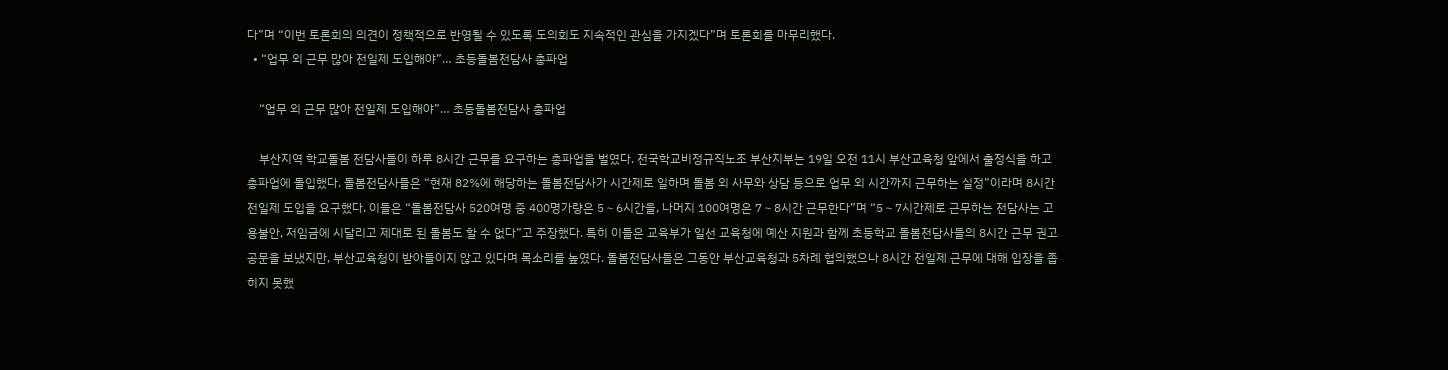다”며 “이번 토론회의 의견이 정책적으로 반영될 수 있도록 도의회도 지속적인 관심을 가지겠다”며 토론회를 마무리했다.
  • “업무 외 근무 많아 전일제 도입해야”… 초등돌봄전담사 총파업

    “업무 외 근무 많아 전일제 도입해야”… 초등돌봄전담사 총파업

    부산지역 학교돌봄 전담사들이 하루 8시간 근무를 요구하는 총파업을 벌였다. 전국학교비정규직노조 부산지부는 19일 오전 11시 부산교육청 앞에서 출정식을 하고 총파업에 돌입했다. 돌봄전담사들은 “현재 82%에 해당하는 돌봄전담사가 시간제로 일하며 돌봄 외 사무와 상담 등으로 업무 외 시간까지 근무하는 실정”이라며 8시간 전일제 도입을 요구했다. 이들은 “돌봄전담사 520여명 중 400명가량은 5∼6시간을, 나머지 100여명은 7∼8시간 근무한다”며 “5∼7시간제로 근무하는 전담사는 고용불안, 저임금에 시달리고 제대로 된 돌봄도 할 수 없다”고 주장했다. 특히 이들은 교육부가 일선 교육청에 예산 지원과 함께 초등학교 돌봄전담사들의 8시간 근무 권고 공문을 보냈지만, 부산교육청이 받아들이지 않고 있다며 목소리를 높였다. 돌봄전담사들은 그동안 부산교육청과 5차례 협의했으나 8시간 전일제 근무에 대해 입장을 좁히지 못했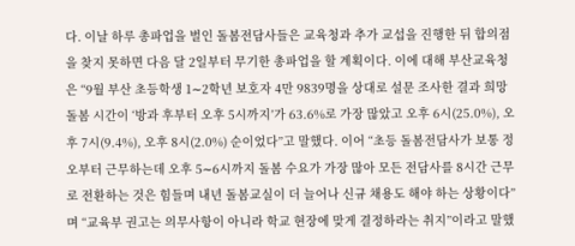다. 이날 하루 총파업을 벌인 돌봄전담사들은 교육청과 추가 교섭을 진행한 뒤 합의점을 찾지 못하면 다음 달 2일부터 무기한 총파업을 할 계획이다. 이에 대해 부산교육청은 “9월 부산 초등학생 1∼2학년 보호자 4만 9839명을 상대로 설문 조사한 결과 희망 돌봄 시간이 ‘방과 후부터 오후 5시까지’가 63.6%로 가장 많았고 오후 6시(25.0%), 오후 7시(9.4%), 오후 8시(2.0%) 순이었다”고 말했다. 이어 “초등 돌봄전담사가 보통 정오부터 근무하는데 오후 5∼6시까지 돌봄 수요가 가장 많아 모든 전담사를 8시간 근무로 전환하는 것은 힘들며 내년 돌봄교실이 더 늘어나 신규 채용도 해야 하는 상황이다”며 “교육부 권고는 의무사항이 아니라 학교 현장에 맞게 결정하라는 취지”이라고 말했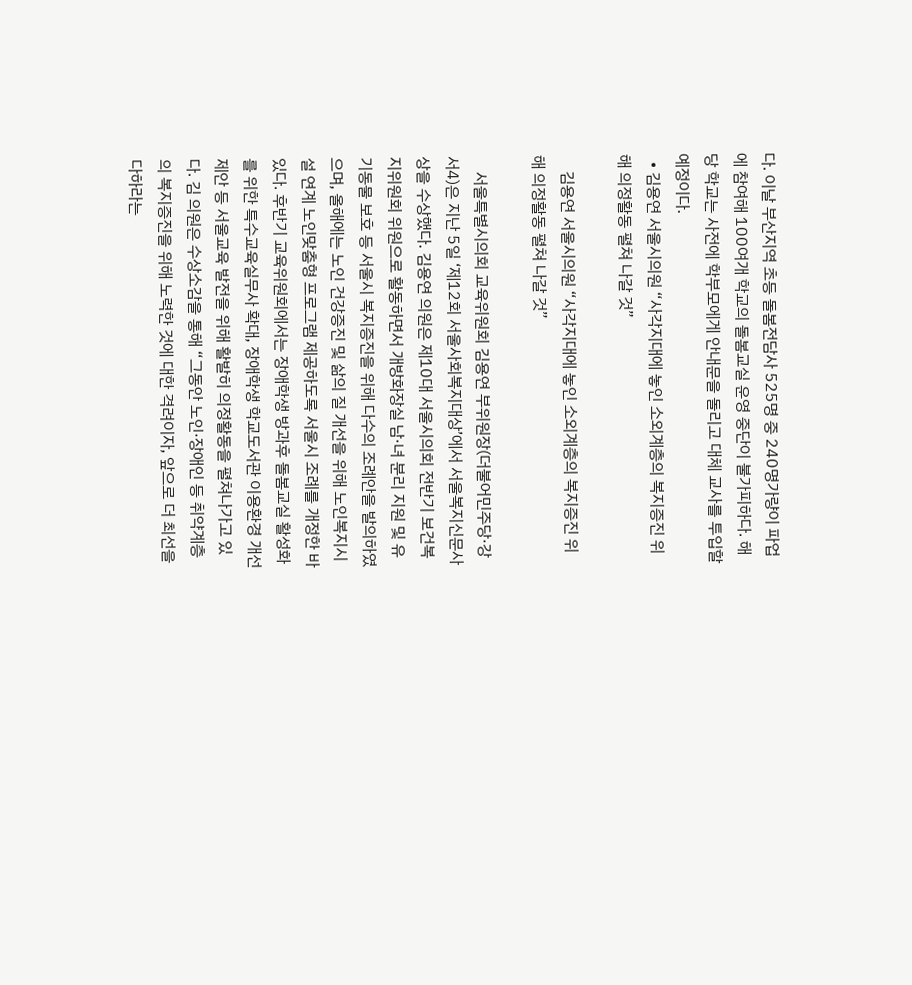다. 이날 부산지역 초등 돌봄전담사 525명 중 240명가량이 파업에 참여해 100여개 학교의 돌봄교실 운영 중단이 불가피하다. 해당 학교는 사전에 학부모에게 안내문을 돌리고 대체 교사를 투입할 예정이다.
  • 김용연 서울시의원 “사각지대에 놓인 소외계층의 복지증진 위해 의정활동 펼쳐 나갈 것”

    김용연 서울시의원 “사각지대에 놓인 소외계층의 복지증진 위해 의정활동 펼쳐 나갈 것”

    서울특별시의회 교육위원회 김용연 부위원장(더불어민주당·강서4)은 지난 5일 ‘제12회 서울사회복지대상’에서 서울복지신문사상을 수상했다. 김용연 의원은 제10대 서울시의회 전반기 보건복지위원회 위원으로 활동하면서 개방화장실 남·녀 분리 지원 및 유기동물 보호 등 서울시 복지증진을 위해 다수의 조례안을 발의하였으며, 올해에는 노인 건강증진 및 삶의 질 개선을 위해 노인복지시설 연계 노인맞춤형 프로그램 제공하도록 서울시 조례를 개정한 바 있다. 후반기 교육위원회에서는 장애학생 방과후 돌봄교실 활성화를 위한 특수교육실무사 확대, 장애학생 학교도서관 이용환경 개선 제안 등 서울교육 발전을 위해 활발히 의정활동을 펼쳐나가고 있다. 김 의원은 수상소감을 통해 “그동안 노인·장애인 등 취약계층의 복지증진을 위해 노력한 것에 대한 격려이자, 앞으로 더 최선을 다하라는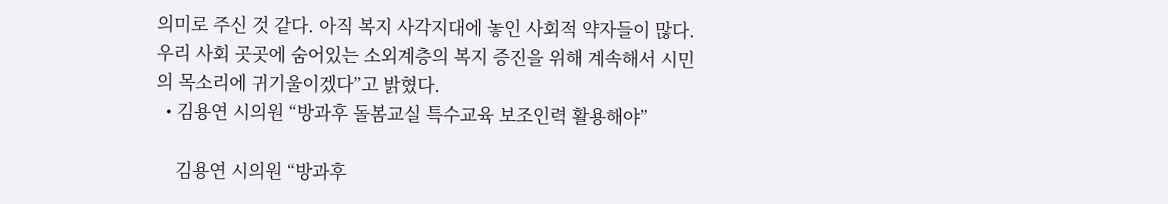의미로 주신 것 같다. 아직 복지 사각지대에 놓인 사회적 약자들이 많다. 우리 사회 곳곳에 숨어있는 소외계층의 복지 증진을 위해 계속해서 시민의 목소리에 귀기울이겠다”고 밝혔다.
  • 김용연 시의원 “방과후 돌봄교실 특수교육 보조인력 활용해야”

    김용연 시의원 “방과후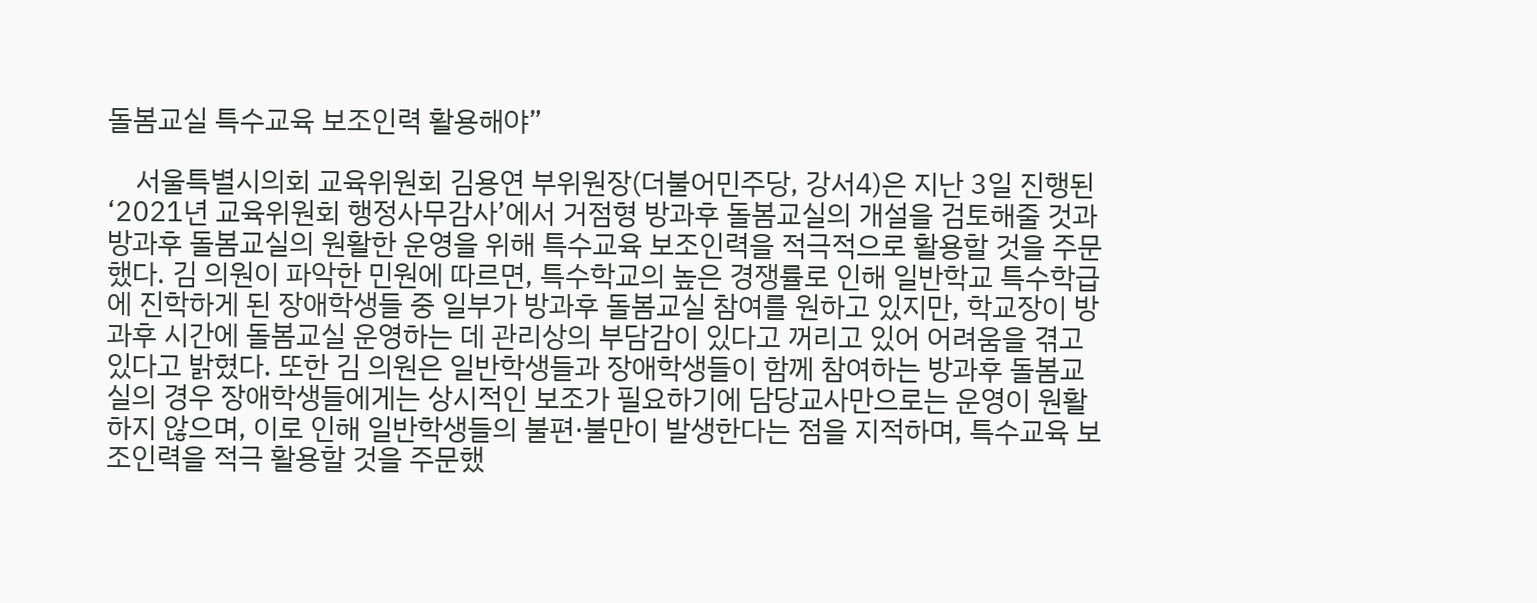돌봄교실 특수교육 보조인력 활용해야”

    서울특별시의회 교육위원회 김용연 부위원장(더불어민주당, 강서4)은 지난 3일 진행된 ‘2021년 교육위원회 행정사무감사’에서 거점형 방과후 돌봄교실의 개설을 검토해줄 것과 방과후 돌봄교실의 원활한 운영을 위해 특수교육 보조인력을 적극적으로 활용할 것을 주문했다. 김 의원이 파악한 민원에 따르면, 특수학교의 높은 경쟁률로 인해 일반학교 특수학급에 진학하게 된 장애학생들 중 일부가 방과후 돌봄교실 참여를 원하고 있지만, 학교장이 방과후 시간에 돌봄교실 운영하는 데 관리상의 부담감이 있다고 꺼리고 있어 어려움을 겪고 있다고 밝혔다. 또한 김 의원은 일반학생들과 장애학생들이 함께 참여하는 방과후 돌봄교실의 경우 장애학생들에게는 상시적인 보조가 필요하기에 담당교사만으로는 운영이 원활하지 않으며, 이로 인해 일반학생들의 불편·불만이 발생한다는 점을 지적하며, 특수교육 보조인력을 적극 활용할 것을 주문했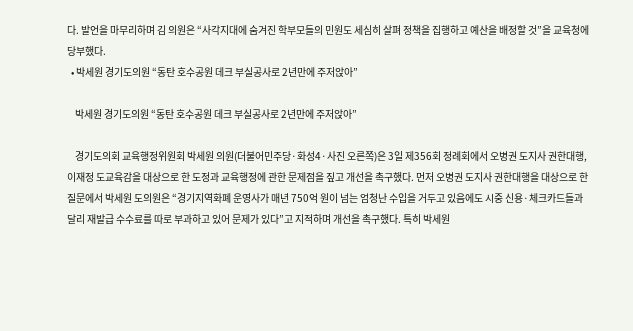다. 발언을 마무리하며 김 의원은 “사각지대에 숨겨진 학부모들의 민원도 세심히 살펴 정책을 집행하고 예산을 배정할 것”을 교육청에 당부했다.
  • 박세원 경기도의원 “동탄 호수공원 데크 부실공사로 2년만에 주저앉아”

    박세원 경기도의원 “동탄 호수공원 데크 부실공사로 2년만에 주저앉아”

    경기도의회 교육행정위원회 박세원 의원(더불어민주당·화성4·사진 오른쪽)은 3일 제356회 정례회에서 오병권 도지사 권한대행, 이재정 도교육감을 대상으로 한 도정과 교육행정에 관한 문제점을 짚고 개선을 촉구했다. 먼저 오병권 도지사 권한대행을 대상으로 한 질문에서 박세원 도의원은 “경기지역화폐 운영사가 매년 750억 원이 넘는 엄청난 수입을 거두고 있음에도 시중 신용·체크카드들과 달리 재발급 수수료를 따로 부과하고 있어 문제가 있다”고 지적하며 개선을 촉구했다. 특히 박세원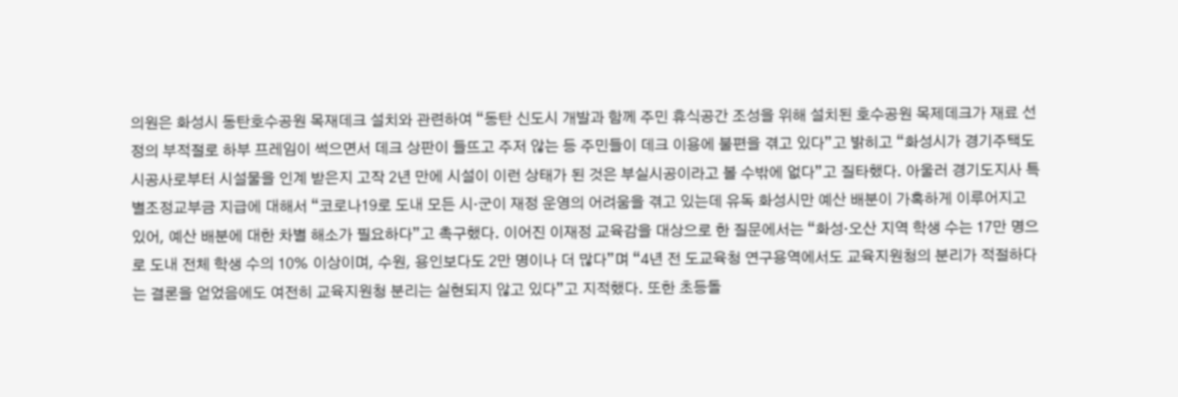의원은 화성시 동탄호수공원 목재데크 설치와 관련하여 “동탄 신도시 개발과 함께 주민 휴식공간 조성을 위해 설치된 호수공원 목제데크가 재료 선정의 부적절로 하부 프레임이 썩으면서 데크 상판이 들뜨고 주저 않는 등 주민들이 데크 이용에 불편을 겪고 있다”고 밝히고 “화성시가 경기주택도시공사로부터 시설물을 인계 받은지 고작 2년 만에 시설이 이런 상태가 된 것은 부실시공이라고 볼 수밖에 없다”고 질타했다. 아울러 경기도지사 특별조정교부금 지급에 대해서 “코로나19로 도내 모든 시·군이 재정 운영의 어려움을 겪고 있는데 유독 화성시만 예산 배분이 가혹하게 이루어지고 있어, 예산 배분에 대한 차별 해소가 필요하다”고 촉구했다. 이어진 이재정 교육감을 대상으로 한 질문에서는 “화성·오산 지역 학생 수는 17만 명으로 도내 전체 학생 수의 10% 이상이며, 수원, 용인보다도 2만 명이나 더 많다”며 “4년 전 도교육청 연구용역에서도 교육지원청의 분리가 적절하다는 결론을 얻었음에도 여전히 교육지원청 분리는 실현되지 않고 있다”고 지적했다. 또한 초등돌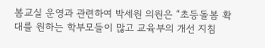봄교실 운영과 관련하여 박세원 의원은 “초등돌봄 확대를 원하는 학부모들이 많고 교육부의 개선 지침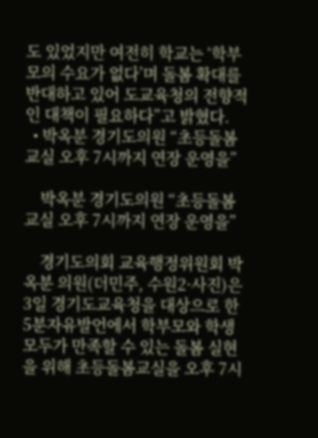도 있었지만 여전히 학교는 ‘학부모의 수요가 없다’며 돌봄 확대를 반대하고 있어 도교육청의 전향적인 대책이 필요하다”고 밝혔다.
  • 박옥분 경기도의원 “초등돌봄교실 오후 7시까지 연장 운영을”

    박옥분 경기도의원 “초등돌봄교실 오후 7시까지 연장 운영을”

    경기도의회 교육행정위원회 박옥분 의원(더민주, 수원2·사진)은 3일 경기도교육청을 대상으로 한 5분자유발언에서 학부모와 학생 모두가 만족할 수 있는 돌봄 실현을 위해 초등돌봄교실을 오후 7시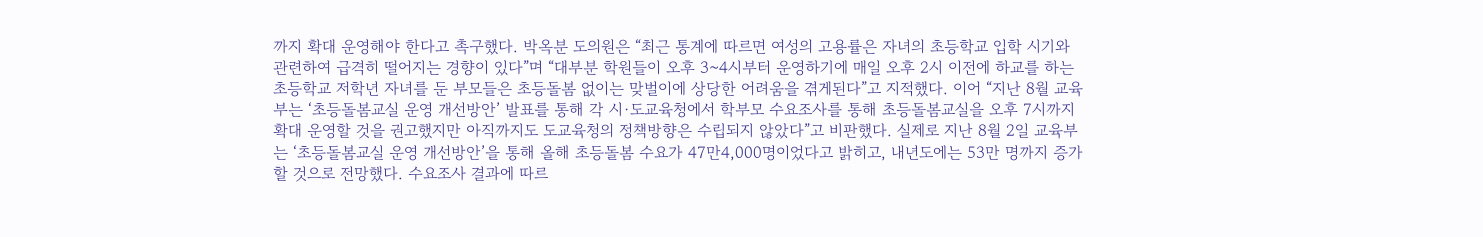까지 확대 운영해야 한다고 촉구했다. 박옥분 도의원은 “최근 통계에 따르면 여성의 고용률은 자녀의 초등학교 입학 시기와 관련하여 급격히 떨어지는 경향이 있다”며 “대부분 학원들이 오후 3~4시부터 운영하기에 매일 오후 2시 이전에 하교를 하는 초등학교 저학년 자녀를 둔 부모들은 초등돌봄 없이는 맞벌이에 상당한 어려움을 겪게된다”고 지적했다. 이어 “지난 8월 교육부는 ‘초등돌봄교실 운영 개선방안’ 발표를 통해 각 시·도교육청에서 학부모 수요조사를 통해 초등돌봄교실을 오후 7시까지 확대 운영할 것을 권고했지만 아직까지도 도교육청의 정책방향은 수립되지 않았다”고 비판했다. 실제로 지난 8월 2일 교육부는 ‘초등돌봄교실 운영 개선방안’을 통해 올해 초등돌봄 수요가 47만4,000명이었다고 밝히고, 내년도에는 53만 명까지 증가할 것으로 전망했다. 수요조사 결과에 따르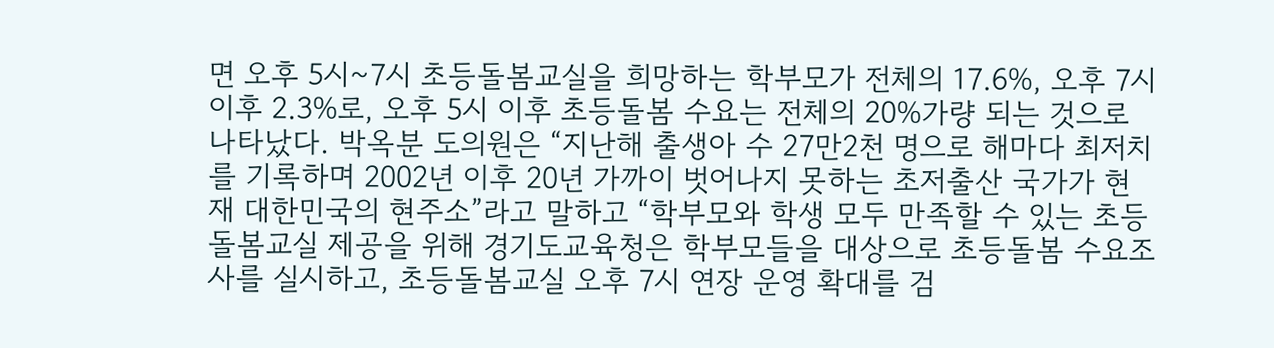면 오후 5시~7시 초등돌봄교실을 희망하는 학부모가 전체의 17.6%, 오후 7시 이후 2.3%로, 오후 5시 이후 초등돌봄 수요는 전체의 20%가량 되는 것으로 나타났다. 박옥분 도의원은 “지난해 출생아 수 27만2천 명으로 해마다 최저치를 기록하며 2002년 이후 20년 가까이 벗어나지 못하는 초저출산 국가가 현재 대한민국의 현주소”라고 말하고 “학부모와 학생 모두 만족할 수 있는 초등돌봄교실 제공을 위해 경기도교육청은 학부모들을 대상으로 초등돌봄 수요조사를 실시하고, 초등돌봄교실 오후 7시 연장 운영 확대를 검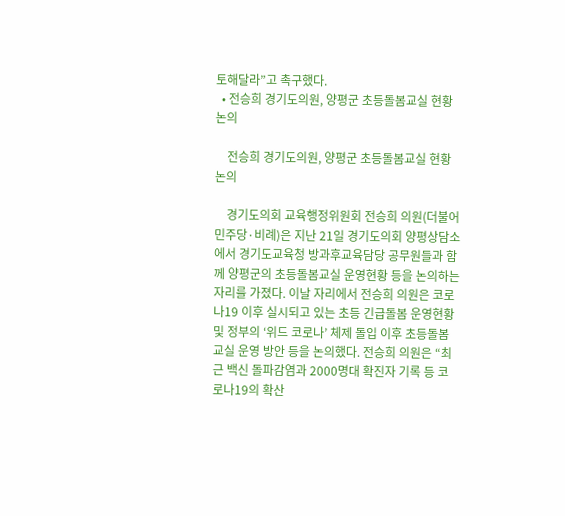토해달라”고 촉구했다.
  • 전승희 경기도의원, 양평군 초등돌봄교실 현황 논의

    전승희 경기도의원, 양평군 초등돌봄교실 현황 논의

    경기도의회 교육행정위원회 전승희 의원(더불어민주당·비례)은 지난 21일 경기도의회 양평상담소에서 경기도교육청 방과후교육담당 공무원들과 함께 양평군의 초등돌봄교실 운영현황 등을 논의하는 자리를 가졌다. 이날 자리에서 전승희 의원은 코로나19 이후 실시되고 있는 초등 긴급돌봄 운영현황 및 정부의 ‘위드 코로나’ 체제 돌입 이후 초등돌봄교실 운영 방안 등을 논의했다. 전승희 의원은 “최근 백신 돌파감염과 2000명대 확진자 기록 등 코로나19의 확산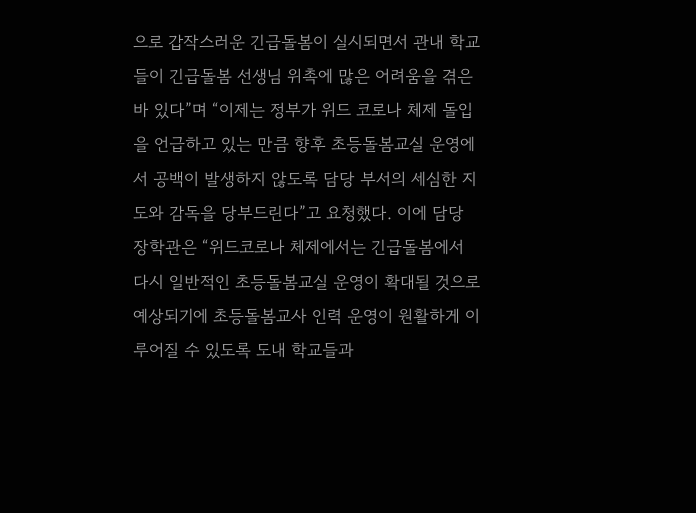으로 갑작스러운 긴급돌봄이 실시되면서 관내 학교들이 긴급돌봄 선생님 위촉에 많은 어려움을 겪은 바 있다”며 “이제는 정부가 위드 코로나 체제 돌입을 언급하고 있는 만큼 향후 초등돌봄교실 운영에서 공백이 발생하지 않도록 담당 부서의 세심한 지도와 감독을 당부드린다”고 요청했다. 이에 담당 장학관은 “위드코로나 체제에서는 긴급돌봄에서 다시 일반적인 초등돌봄교실 운영이 확대될 것으로 예상되기에 초등돌봄교사 인력 운영이 원활하게 이루어질 수 있도록 도내 학교들과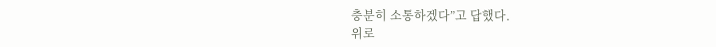충분히 소통하겠다”고 답했다.
위로